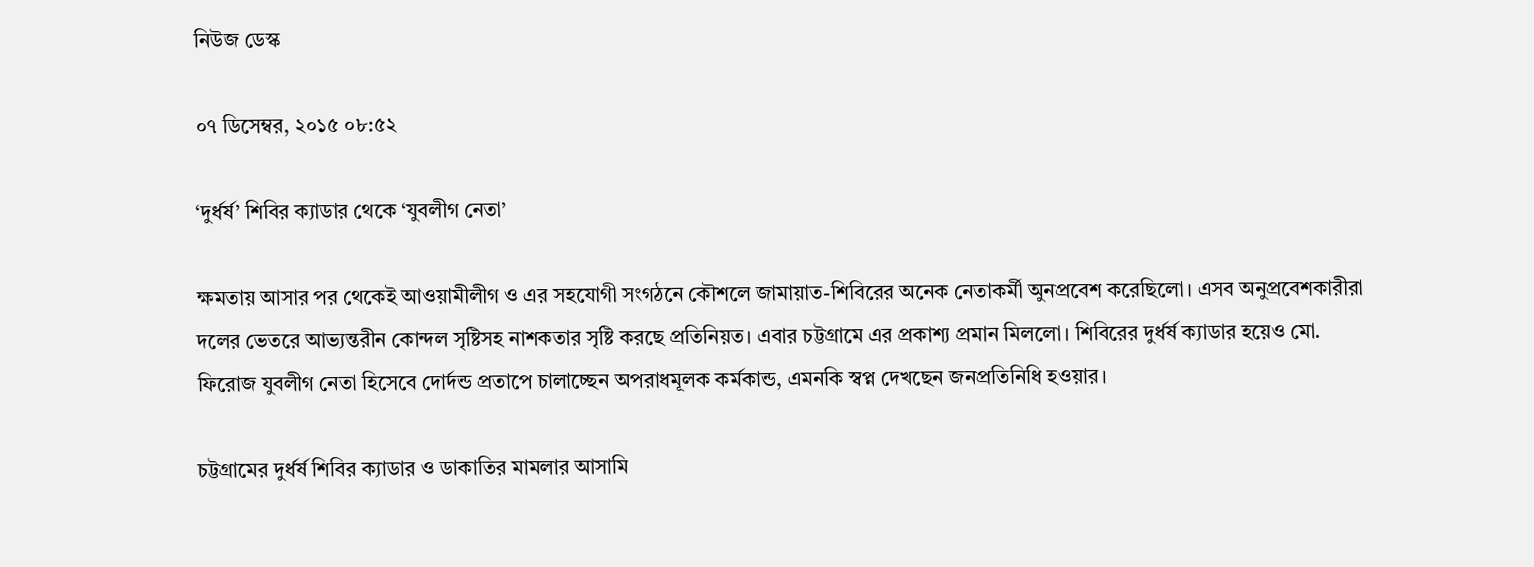নিউজ ডেস্ক

০৭ ডিসেম্বর, ২০১৫ ০৮:৫২

‘দুর্ধর্ষ’ শিবির ক্যাডার থেকে ‘যুবলীগ নেতা’

ক্ষমতায় আসার পর থেকেই আওয়ামীলীগ ও এর সহযোগী সংগঠনে কৌশলে জামায়াত-শিবিরের অনেক নেতাকর্মী অুনপ্রবেশ করেছিলো। এসব অনুপ্রবেশকারীরা দলের ভেতরে আভ্যন্তরীন কোন্দল সৃষ্টিসহ নাশকতার সৃষ্টি করছে প্রতিনিয়ত। এবার চট্টগ্রামে এর প্রকাশ্য প্রমান মিললো। শিবিরের দুর্ধর্ষ ক্যাডার হয়েও মো. ফিরোজ যুবলীগ নেতা হিসেবে দোর্দন্ড প্রতাপে চালাচ্ছেন অপরাধমূলক কর্মকান্ড, এমনকি স্বপ্ন দেখছেন জনপ্রতিনিধি হওয়ার।

চট্টগ্রামের দুর্ধর্ষ শিবির ক্যাডার ও ডাকাতির মামলার আসামি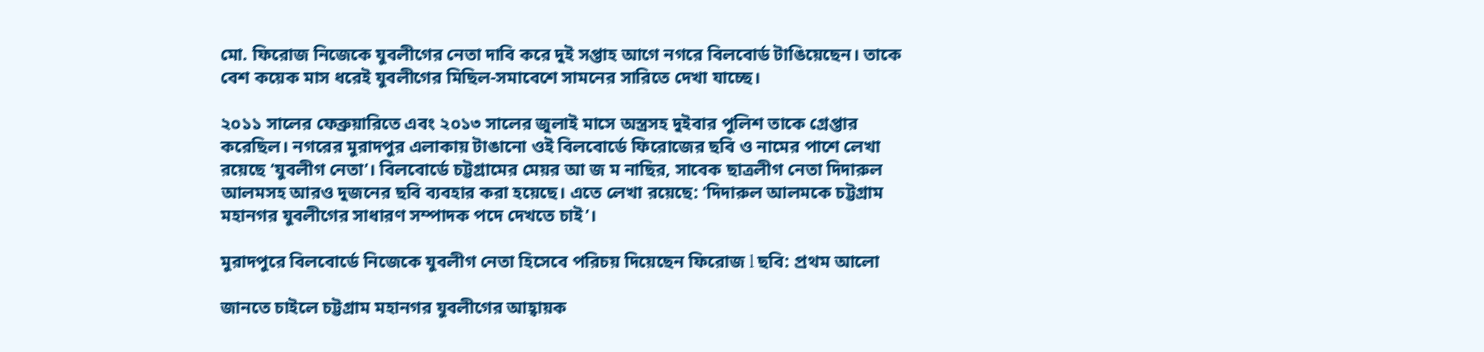মো. ফিরোজ নিজেকে যুবলীগের নেতা দাবি করে দুই সপ্তাহ আগে নগরে বিলবোর্ড টাঙিয়েছেন। তাকে বেশ কয়েক মাস ধরেই যুবলীগের মিছিল-সমাবেশে সামনের সারিতে দেখা যাচ্ছে।

২০১১ সালের ফেব্রুয়ারিতে এবং ২০১৩ সালের জুলাই মাসে অস্ত্রসহ দুইবার পুলিশ তাকে গ্রেপ্তার করেছিল। নগরের মুরাদপুর এলাকায় টাঙানো ওই বিলবোর্ডে ফিরোজের ছবি ও নামের পাশে লেখা রয়েছে ‘যুবলীগ নেতা’। বিলবোর্ডে চট্টগ্রামের মেয়র আ জ ম নাছির, সাবেক ছাত্রলীগ নেতা দিদারুল আলমসহ আরও দুজনের ছবি ব্যবহার করা হয়েছে। এতে লেখা রয়েছে: ‘দিদারুল আলমকে চট্টগ্রাম মহানগর যুবলীগের সাধারণ সম্পাদক পদে দেখতে চাই’।

মুরাদপুরে বিলবোর্ডে নিজেকে যুবলীগ নেতা হিসেবে পরিচয় দিয়েছেন ফিরোজ l ছবি: প্রথম আলো

জানতে চাইলে চট্টগ্রাম মহানগর যুবলীগের আহ্বায়ক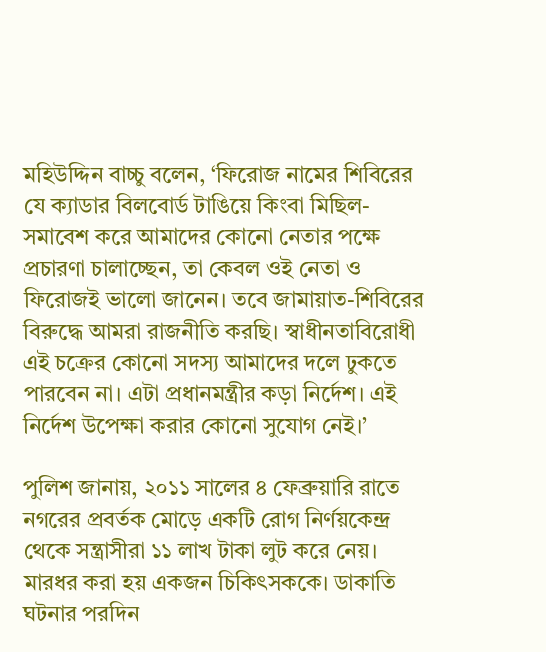মহিউদ্দিন বাচ্চু বলেন, ‘ফিরোজ নামের শিবিরের যে ক্যাডার বিলবোর্ড টাঙিয়ে কিংবা মিছিল-সমাবেশ করে আমাদের কোনো নেতার পক্ষে প্রচারণা চালাচ্ছেন, তা কেবল ওই নেতা ও ফিরোজই ভালো জানেন। তবে জামায়াত-শিবিরের বিরুদ্ধে আমরা রাজনীতি করছি। স্বাধীনতাবিরোধী এই চক্রের কোনো সদস্য আমাদের দলে ঢুকতে পারবেন না। এটা প্রধানমন্ত্রীর কড়া নির্দেশ। এই নির্দেশ উপেক্ষা করার কোনো সুযোগ নেই।’

পুলিশ জানায়, ২০১১ সালের ৪ ফেব্রুয়ারি রাতে নগরের প্রবর্তক মোড়ে একটি রোগ নির্ণয়কেন্দ্র থেকে সন্ত্রাসীরা ১১ লাখ টাকা লুট করে নেয়। মারধর করা হয় একজন চিকিৎসককে। ডাকাতি ঘটনার পরদিন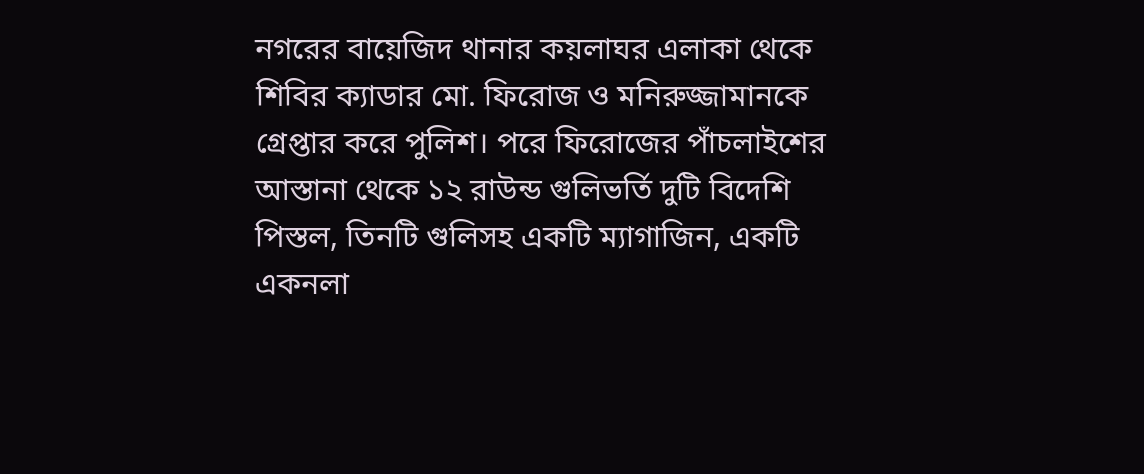নগরের বায়েজিদ থানার কয়লাঘর এলাকা থেকে শিবির ক্যাডার মো. ফিরোজ ও মনিরুজ্জামানকে গ্রেপ্তার করে পুলিশ। পরে ফিরোজের পাঁচলাইশের আস্তানা থেকে ১২ রাউন্ড গুলিভর্তি দুটি বিদেশি পিস্তল, তিনটি গুলিসহ একটি ম্যাগাজিন, একটি একনলা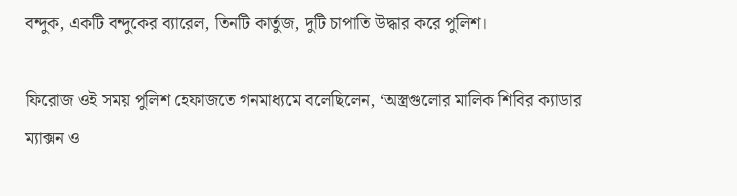বন্দুক, একটি বন্দুকের ব্যারেল, তিনটি কার্তুজ, দুটি চাপাতি উদ্ধার করে পুলিশ।

ফিরোজ ওই সময় পুলিশ হেফাজতে গনমাধ্যমে বলেছিলেন, ‘অস্ত্রগুলোর মালিক শিবির ক্যাডার ম্যাক্সন ও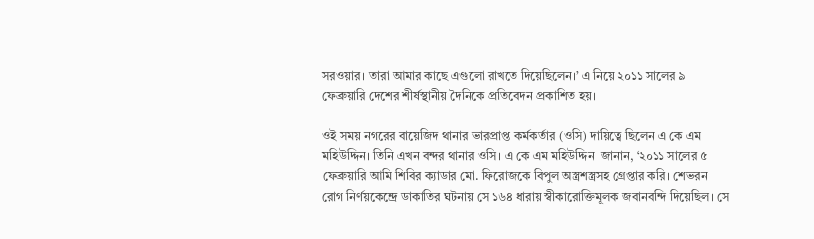সরওয়ার। তারা আমার কাছে এগুলো রাখতে দিয়েছিলেন।’ এ নিয়ে ২০১১ সালের ৯ ফেব্রুয়ারি দেশের শীর্ষস্থানীয় দৈনিকে প্রতিবেদন প্রকাশিত হয়।

ওই সময় নগরের বায়েজিদ থানার ভারপ্রাপ্ত কর্মকর্তার (ওসি) দায়িত্বে ছিলেন এ কে এম মহিউদ্দিন। তিনি এখন বন্দর থানার ওসি। এ কে এম মহিউদ্দিন  জানান, ‘২০১১ সালের ৫ ফেব্রুয়ারি আমি শিবির ক্যাডার মো. ফিরোজকে বিপুল অস্ত্রশস্ত্রসহ গ্রেপ্তার করি। শেভরন রোগ নির্ণয়কেন্দ্রে ডাকাতির ঘটনায় সে ১৬৪ ধারায় স্বীকারোক্তিমূলক জবানবন্দি দিয়েছিল। সে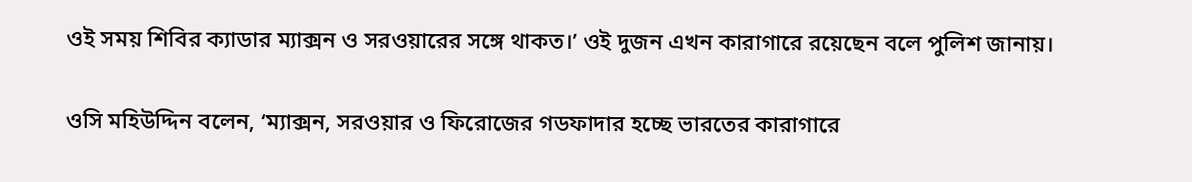ওই সময় শিবির ক্যাডার ম্যাক্সন ও সরওয়ারের সঙ্গে থাকত।’ ওই দুজন এখন কারাগারে রয়েছেন বলে পুলিশ জানায়।

ওসি মহিউদ্দিন বলেন, ‘ম্যাক্সন, সরওয়ার ও ফিরোজের গডফাদার হচ্ছে ভারতের কারাগারে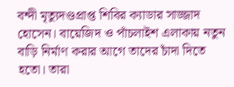বন্দী মৃত্যুদণ্ডপ্রাপ্ত শিবির ক্যাডার সাজ্জাদ হোসেন। বায়েজিদ ও পাঁচলাইশ এলাকায় নতুন বাড়ি নির্মাণ করার আগে তাদের চাঁদা দিতে হতো। তারা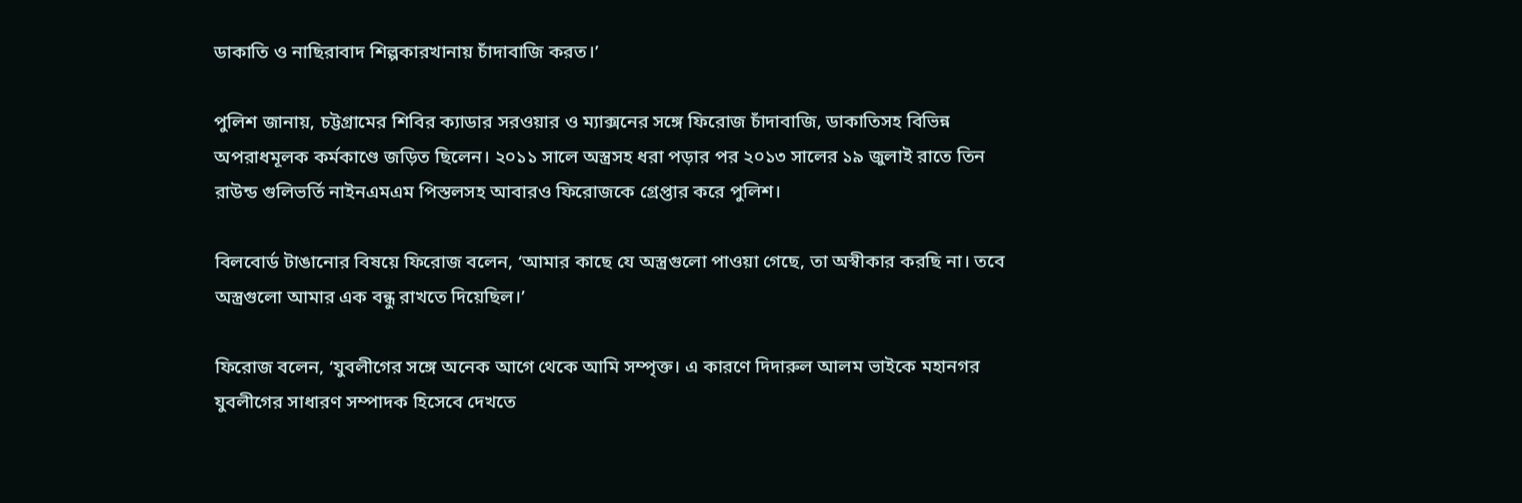ডাকাতি ও নাছিরাবাদ শিল্পকারখানায় চাঁদাবাজি করত।’

পুলিশ জানায়, চট্টগ্রামের শিবির ক্যাডার সরওয়ার ও ম্যাক্সনের সঙ্গে ফিরোজ চাঁদাবাজি, ডাকাতিসহ বিভিন্ন অপরাধমূলক কর্মকাণ্ডে জড়িত ছিলেন। ২০১১ সালে অস্ত্রসহ ধরা পড়ার পর ২০১৩ সালের ১৯ জুলাই রাতে তিন রাউন্ড গুলিভর্তি নাইনএমএম পিস্তলসহ আবারও ফিরোজকে গ্রেপ্তার করে পুলিশ।

বিলবোর্ড টাঙানোর বিষয়ে ফিরোজ বলেন, ‘আমার কাছে যে অস্ত্রগুলো পাওয়া গেছে, তা অস্বীকার করছি না। তবে অস্ত্রগুলো আমার এক বন্ধু রাখতে দিয়েছিল।’

ফিরোজ বলেন, ‘যুবলীগের সঙ্গে অনেক আগে থেকে আমি সম্পৃক্ত। এ কারণে দিদারুল আলম ভাইকে মহানগর যুবলীগের সাধারণ সম্পাদক হিসেবে দেখতে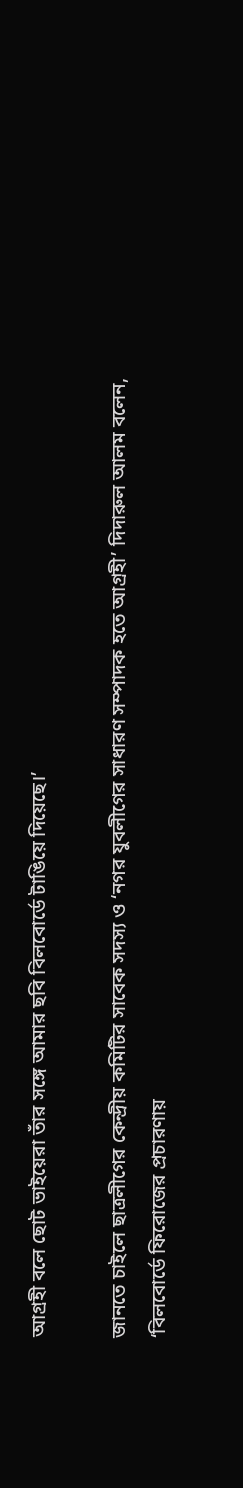আগ্রহী বলে ছোট ভাইয়েরা তাঁর সঙ্গে আমার ছবি বিলবোর্ডে টাঙিয়ে দিয়েছে।’

জানতে চাইলে ছাত্রলীগের কেন্দ্রীয় কমিটির সাবেক সদস্য ও ‘নগর যুবলীগের সাধারণ সম্পাদক হতে আগ্রহী’ দিদারুল আলম বলেন, ‘বিলবোর্ডে ফিরোজের প্রচারণায়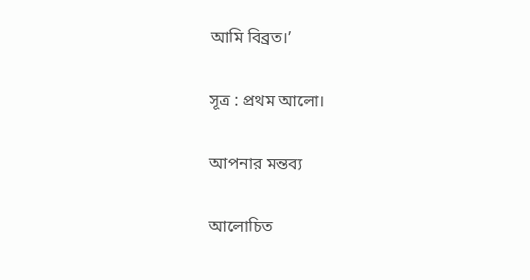আমি বিব্রত।’

সূত্র : প্রথম আলো।

আপনার মন্তব্য

আলোচিত